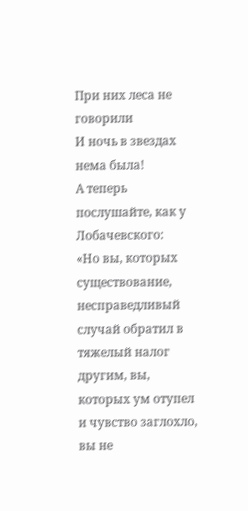При них леса не говорили
И ночь в звездах нема была!
А теперь послушайте, как у Лобачевского:
«Но вы, которых существование, несправедливый случай обратил в тяжелый налог другим, вы, которых ум отупел и чувство заглохло, вы не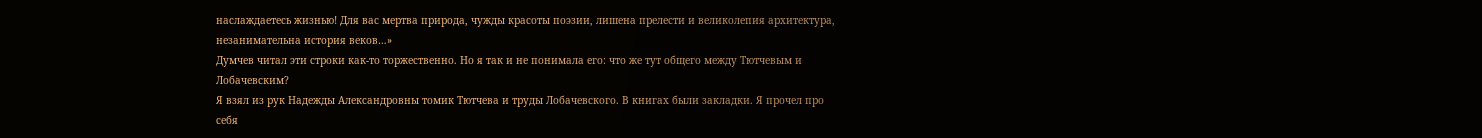наслаждаетесь жизнью! Для вас мертва природа, чужды красоты поэзии, лишена прелести и великолепия архитектура, незанимательна история веков…»
Думчев читал эти строки как-то торжественно. Но я так и не понимала его: что же тут общего между Тютчевым и Лобачевским?
Я взял из рук Надежды Александровны томик Тютчева и труды Лобачевского. В книгах были закладки. Я прочел про себя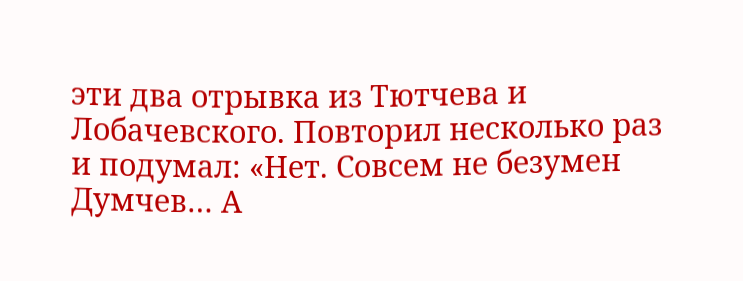эти два отрывка из Тютчева и Лобачевского. Повторил несколько раз и подумал: «Нет. Совсем не безумен Думчев… А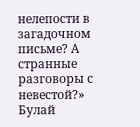нелепости в загадочном письме? А странные разговоры с невестой?»
Булай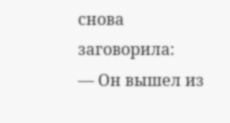снова заговорила:
— Он вышел из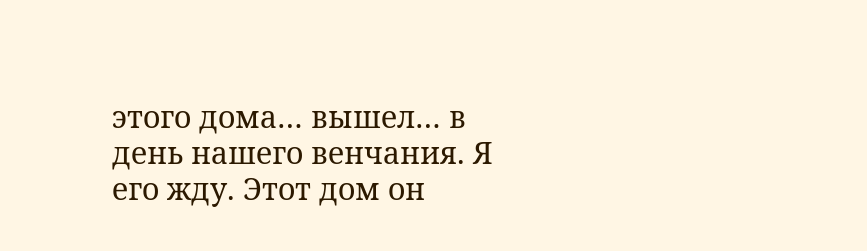этого дома… вышел… в день нашего венчания. Я его жду. Этот дом он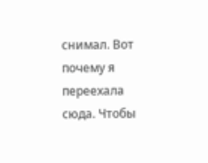снимал. Вот почему я переехала сюда. Чтобы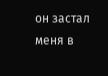он застал меня в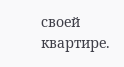своей квартире.